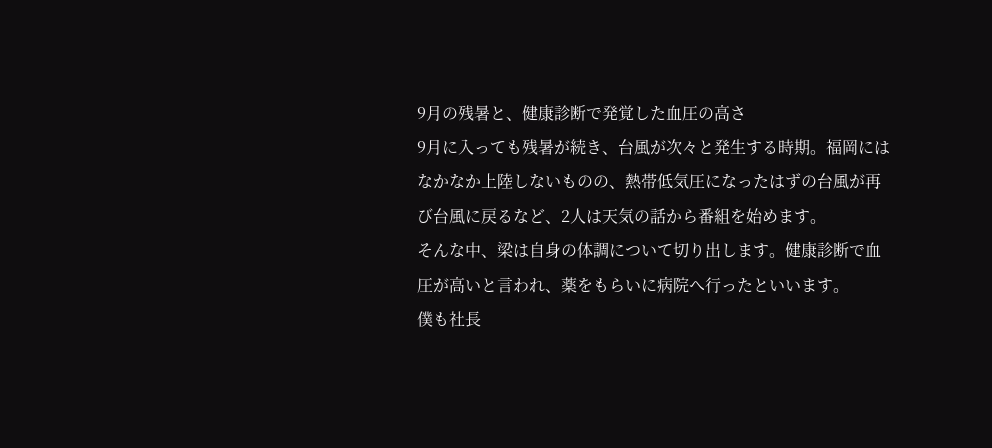9月の残暑と、健康診断で発覚した血圧の高さ
9月に入っても残暑が続き、台風が次々と発生する時期。福岡にはなかなか上陸しないものの、熱帯低気圧になったはずの台風が再び台風に戻るなど、2人は天気の話から番組を始めます。
そんな中、梁は自身の体調について切り出します。健康診断で血圧が高いと言われ、薬をもらいに病院へ行ったといいます。
僕も社長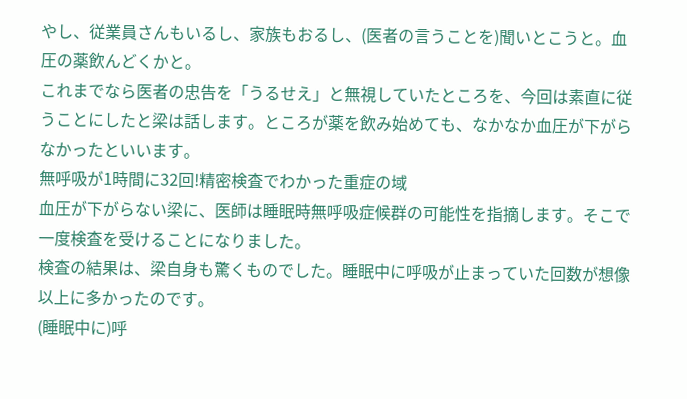やし、従業員さんもいるし、家族もおるし、(医者の言うことを)聞いとこうと。血圧の薬飲んどくかと。
これまでなら医者の忠告を「うるせえ」と無視していたところを、今回は素直に従うことにしたと梁は話します。ところが薬を飲み始めても、なかなか血圧が下がらなかったといいます。
無呼吸が1時間に32回!精密検査でわかった重症の域
血圧が下がらない梁に、医師は睡眠時無呼吸症候群の可能性を指摘します。そこで一度検査を受けることになりました。
検査の結果は、梁自身も驚くものでした。睡眠中に呼吸が止まっていた回数が想像以上に多かったのです。
(睡眠中に)呼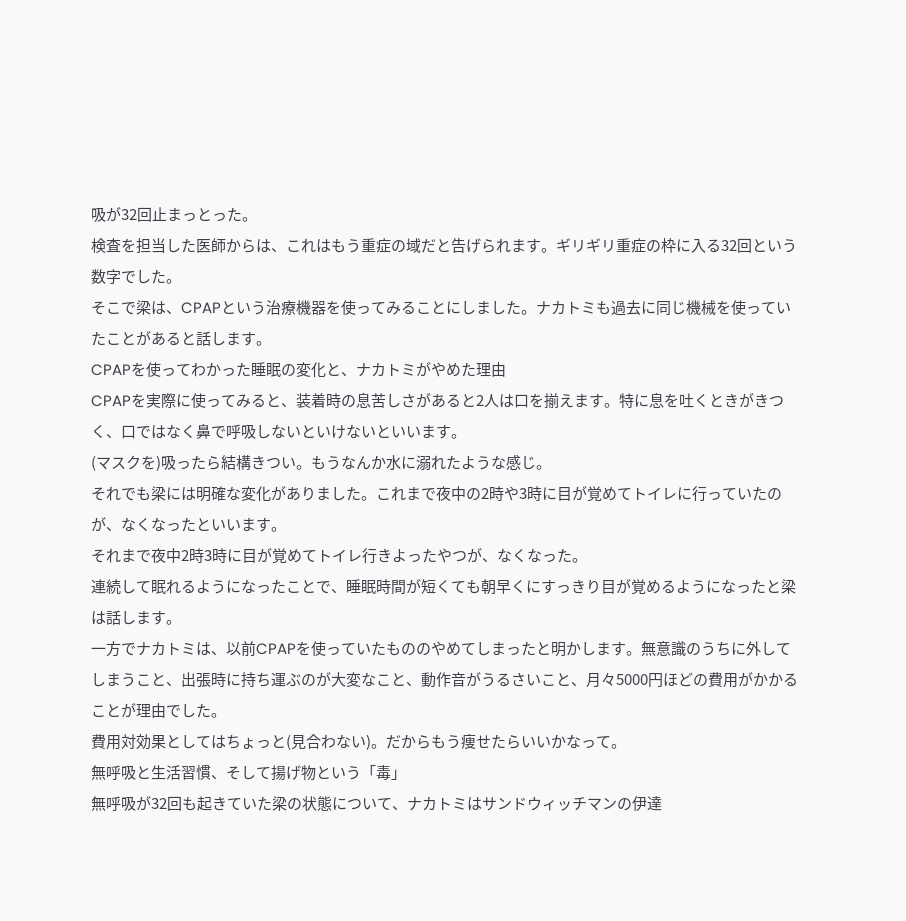吸が32回止まっとった。
検査を担当した医師からは、これはもう重症の域だと告げられます。ギリギリ重症の枠に入る32回という数字でした。
そこで梁は、CPAPという治療機器を使ってみることにしました。ナカトミも過去に同じ機械を使っていたことがあると話します。
CPAPを使ってわかった睡眠の変化と、ナカトミがやめた理由
CPAPを実際に使ってみると、装着時の息苦しさがあると2人は口を揃えます。特に息を吐くときがきつく、口ではなく鼻で呼吸しないといけないといいます。
(マスクを)吸ったら結構きつい。もうなんか水に溺れたような感じ。
それでも梁には明確な変化がありました。これまで夜中の2時や3時に目が覚めてトイレに行っていたのが、なくなったといいます。
それまで夜中2時3時に目が覚めてトイレ行きよったやつが、なくなった。
連続して眠れるようになったことで、睡眠時間が短くても朝早くにすっきり目が覚めるようになったと梁は話します。
一方でナカトミは、以前CPAPを使っていたもののやめてしまったと明かします。無意識のうちに外してしまうこと、出張時に持ち運ぶのが大変なこと、動作音がうるさいこと、月々5000円ほどの費用がかかることが理由でした。
費用対効果としてはちょっと(見合わない)。だからもう痩せたらいいかなって。
無呼吸と生活習慣、そして揚げ物という「毒」
無呼吸が32回も起きていた梁の状態について、ナカトミはサンドウィッチマンの伊達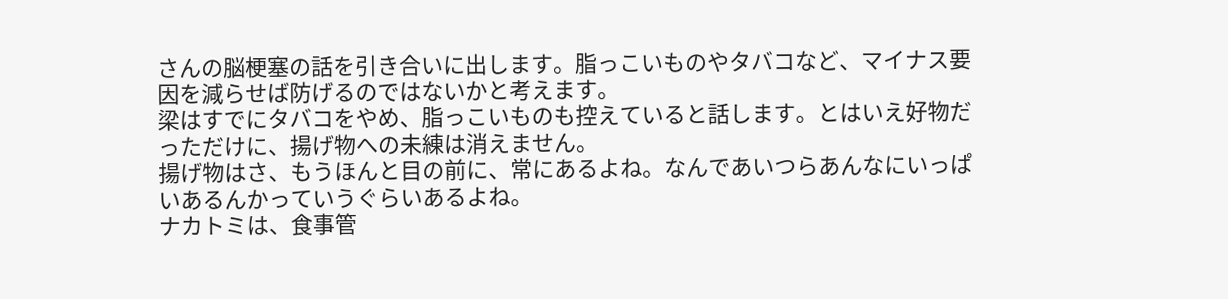さんの脳梗塞の話を引き合いに出します。脂っこいものやタバコなど、マイナス要因を減らせば防げるのではないかと考えます。
梁はすでにタバコをやめ、脂っこいものも控えていると話します。とはいえ好物だっただけに、揚げ物への未練は消えません。
揚げ物はさ、もうほんと目の前に、常にあるよね。なんであいつらあんなにいっぱいあるんかっていうぐらいあるよね。
ナカトミは、食事管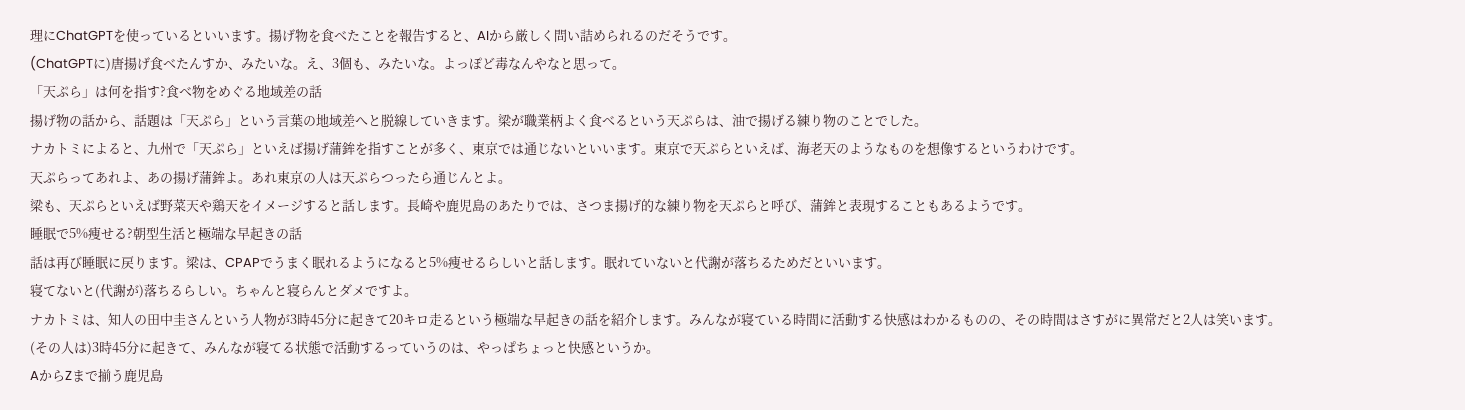理にChatGPTを使っているといいます。揚げ物を食べたことを報告すると、AIから厳しく問い詰められるのだそうです。
(ChatGPTに)唐揚げ食べたんすか、みたいな。え、3個も、みたいな。よっぽど毒なんやなと思って。
「天ぷら」は何を指す?食べ物をめぐる地域差の話
揚げ物の話から、話題は「天ぷら」という言葉の地域差へと脱線していきます。梁が職業柄よく食べるという天ぷらは、油で揚げる練り物のことでした。
ナカトミによると、九州で「天ぷら」といえば揚げ蒲鉾を指すことが多く、東京では通じないといいます。東京で天ぷらといえば、海老天のようなものを想像するというわけです。
天ぷらってあれよ、あの揚げ蒲鉾よ。あれ東京の人は天ぷらつったら通じんとよ。
梁も、天ぷらといえば野菜天や鶏天をイメージすると話します。長崎や鹿児島のあたりでは、さつま揚げ的な練り物を天ぷらと呼び、蒲鉾と表現することもあるようです。
睡眠で5%痩せる?朝型生活と極端な早起きの話
話は再び睡眠に戻ります。梁は、CPAPでうまく眠れるようになると5%痩せるらしいと話します。眠れていないと代謝が落ちるためだといいます。
寝てないと(代謝が)落ちるらしい。ちゃんと寝らんとダメですよ。
ナカトミは、知人の田中圭さんという人物が3時45分に起きて20キロ走るという極端な早起きの話を紹介します。みんなが寝ている時間に活動する快感はわかるものの、その時間はさすがに異常だと2人は笑います。
(その人は)3時45分に起きて、みんなが寝てる状態で活動するっていうのは、やっぱちょっと快感というか。
AからZまで揃う鹿児島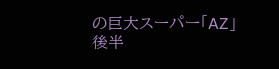の巨大スーパー「AZ」
後半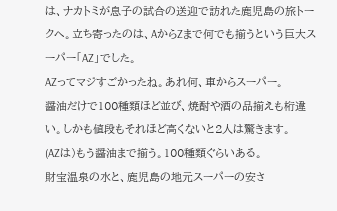は、ナカトミが息子の試合の送迎で訪れた鹿児島の旅トークへ。立ち寄ったのは、AからZまで何でも揃うという巨大スーパー「AZ」でした。
AZってマジすごかったね。あれ何、車からスーパー。
醤油だけで100種類ほど並び、焼酎や酒の品揃えも桁違い。しかも値段もそれほど高くないと2人は驚きます。
(AZは)もう醤油まで揃う。100種類ぐらいある。
財宝温泉の水と、鹿児島の地元スーパーの安さ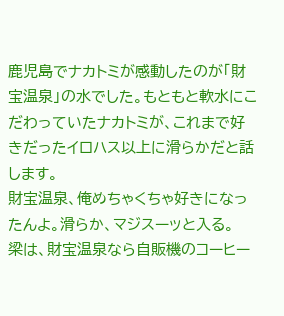鹿児島でナカトミが感動したのが「財宝温泉」の水でした。もともと軟水にこだわっていたナカトミが、これまで好きだったイロハス以上に滑らかだと話します。
財宝温泉、俺めちゃくちゃ好きになったんよ。滑らか、マジスーッと入る。
梁は、財宝温泉なら自販機のコーヒー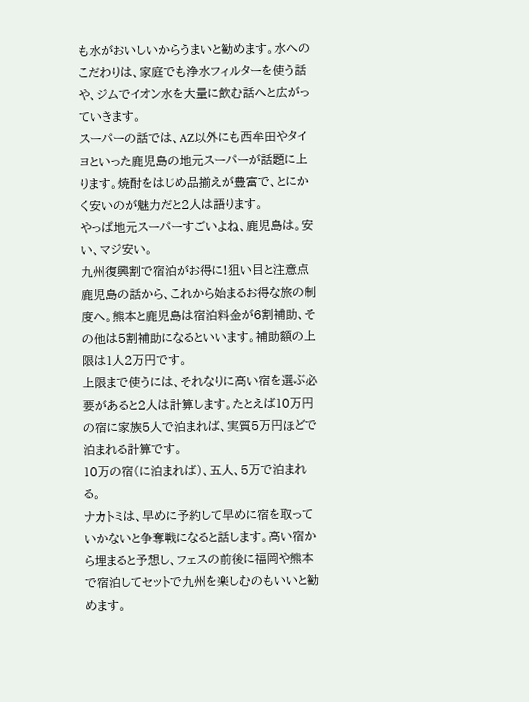も水がおいしいからうまいと勧めます。水へのこだわりは、家庭でも浄水フィルターを使う話や、ジムでイオン水を大量に飲む話へと広がっていきます。
スーパーの話では、AZ以外にも西牟田やタイヨといった鹿児島の地元スーパーが話題に上ります。焼酎をはじめ品揃えが豊富で、とにかく安いのが魅力だと2人は語ります。
やっぱ地元スーパーすごいよね、鹿児島は。安い、マジ安い。
九州復興割で宿泊がお得に!狙い目と注意点
鹿児島の話から、これから始まるお得な旅の制度へ。熊本と鹿児島は宿泊料金が6割補助、その他は5割補助になるといいます。補助額の上限は1人2万円です。
上限まで使うには、それなりに高い宿を選ぶ必要があると2人は計算します。たとえば10万円の宿に家族5人で泊まれば、実質5万円ほどで泊まれる計算です。
10万の宿(に泊まれば)、五人、5万で泊まれる。
ナカトミは、早めに予約して早めに宿を取っていかないと争奪戦になると話します。高い宿から埋まると予想し、フェスの前後に福岡や熊本で宿泊してセットで九州を楽しむのもいいと勧めます。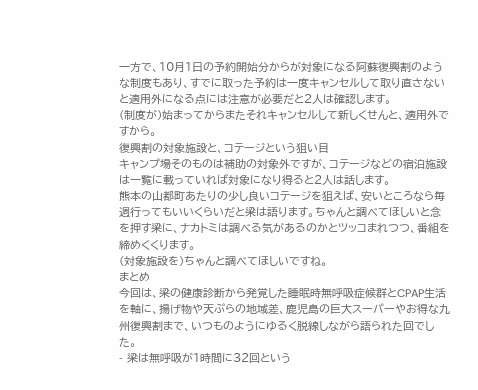一方で、10月1日の予約開始分からが対象になる阿蘇復興割のような制度もあり、すでに取った予約は一度キャンセルして取り直さないと適用外になる点には注意が必要だと2人は確認します。
(制度が)始まってからまたそれキャンセルして新しくせんと、適用外ですから。
復興割の対象施設と、コテージという狙い目
キャンプ場そのものは補助の対象外ですが、コテージなどの宿泊施設は一覧に載っていれば対象になり得ると2人は話します。
熊本の山都町あたりの少し良いコテージを狙えば、安いところなら毎週行ってもいいくらいだと梁は語ります。ちゃんと調べてほしいと念を押す梁に、ナカトミは調べる気があるのかとツッコまれつつ、番組を締めくくります。
(対象施設を)ちゃんと調べてほしいですね。
まとめ
今回は、梁の健康診断から発覚した睡眠時無呼吸症候群とCPAP生活を軸に、揚げ物や天ぷらの地域差、鹿児島の巨大スーパーやお得な九州復興割まで、いつものようにゆるく脱線しながら語られた回でした。
- 梁は無呼吸が1時間に32回という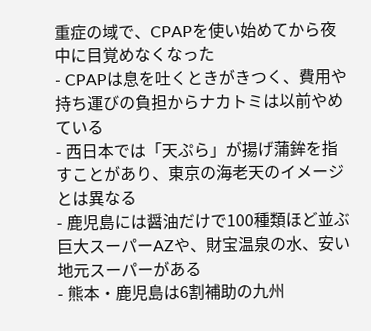重症の域で、CPAPを使い始めてから夜中に目覚めなくなった
- CPAPは息を吐くときがきつく、費用や持ち運びの負担からナカトミは以前やめている
- 西日本では「天ぷら」が揚げ蒲鉾を指すことがあり、東京の海老天のイメージとは異なる
- 鹿児島には醤油だけで100種類ほど並ぶ巨大スーパーAZや、財宝温泉の水、安い地元スーパーがある
- 熊本・鹿児島は6割補助の九州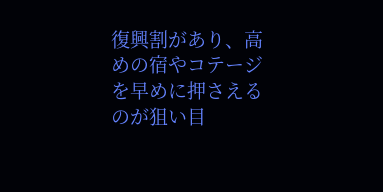復興割があり、高めの宿やコテージを早めに押さえるのが狙い目